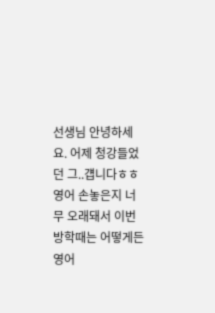선생님 안녕하세요. 어제 청강들었던 그..걥니다ㅎㅎ
영어 손놓은지 너무 오래돼서 이번 방학때는 어떻게든 영어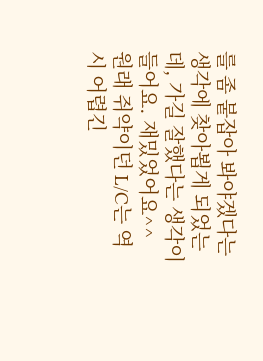를 좀 붙잡아 봐야겠다는 생각에 찾아뵙게 되었는데, 가길 잘했다는 생각이 들어요. 재밌었어요^^
원래 쥐약이던 L/C는 역시 어렵긴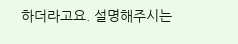하더라고요. 설명해주시는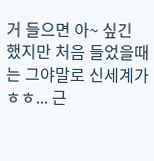거 들으면 아~ 싶긴 했지만 처음 들었을때는 그야말로 신세계가ㅎㅎ... 근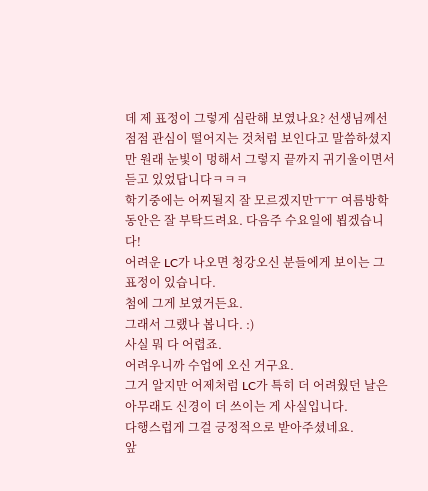데 제 표정이 그렇게 심란해 보였나요? 선생님께선 점점 관심이 떨어지는 것처럼 보인다고 말씀하셨지만 원래 눈빛이 멍해서 그렇지 끝까지 귀기울이면서 듣고 있었답니다ㅋㅋㅋ
학기중에는 어찌될지 잘 모르겠지만ㅜㅜ 여름방학동안은 잘 부탁드려요. 다음주 수요일에 뵙겠습니다!
어려운 LC가 나오면 청강오신 분들에게 보이는 그 표정이 있습니다.
첨에 그게 보였거든요.
그래서 그랬나 봅니다. :)
사실 뭐 다 어렵죠.
어려우니까 수업에 오신 거구요.
그거 알지만 어제처럼 LC가 특히 더 어려웠던 날은 아무래도 신경이 더 쓰이는 게 사실입니다.
다행스럽게 그걸 긍정적으로 받아주셨네요.
앞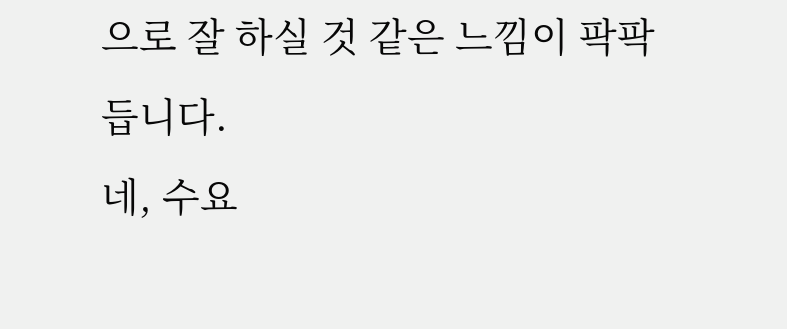으로 잘 하실 것 같은 느낌이 팍팍 듭니다.
네, 수요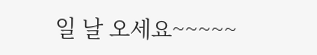일 날 오세요~~~~~